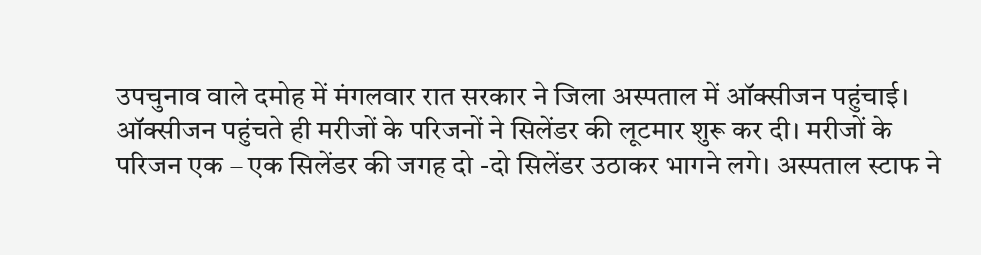उपचुनाव वाले दमोह में मंगलवार रात सरकार ने जिला अस्पताल में ऑक्सीजन पहुंचाई। ऑक्सीजन पहुंचते ही मरीजों के परिजनों ने सिलेंडर की लूटमार शुरू कर दी। मरीजों के परिजन एक – एक सिलेंडर की जगह दो -दो सिलेंडर उठाकर भागने लगे। अस्पताल स्टाफ ने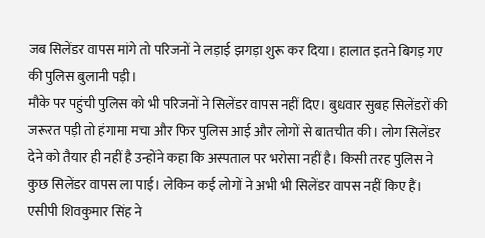जब सिलेंडर वापस मांगे तो परिजनों ने लड़ाई झगड़ा शुरू कर दिया। हालात इतने बिगड़ गए की पुलिस बुलानी पड़ी।
मौके पर पहुंची पुलिस को भी परिजनों ने सिलेंडर वापस नहीं दिए। बुधवार सुबह सिलेंडरों की जरूरत पड़ी तो हंगामा मचा और फिर पुलिस आई और लोगों से बातचीत की। लोग सिलेंडर देने को तैयार ही नहीं है उन्होंने कहा कि अस्पताल पर भरोसा नहीं है। किसी तरह पुलिस ने कुछ सिलेंडर वापस ला पाई। लेकिन कई लोगों ने अभी भी सिलेंडर वापस नहीं किए हैं।
एसीपी शिवकुमार सिंह ने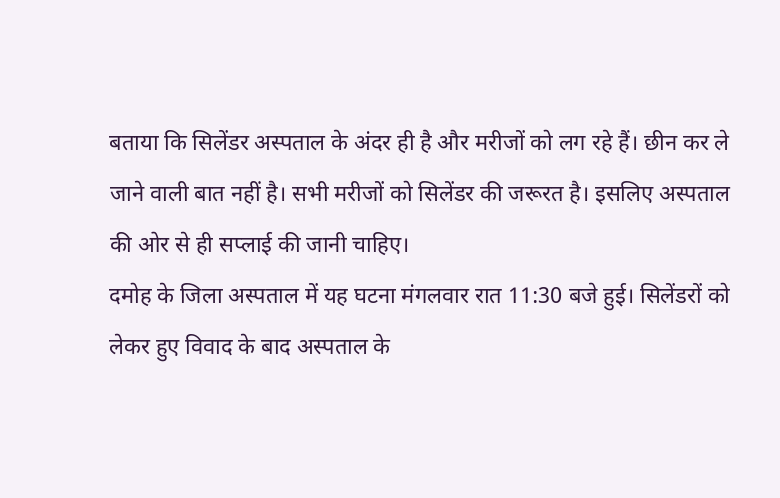बताया कि सिलेंडर अस्पताल के अंदर ही है और मरीजों को लग रहे हैं। छीन कर ले जाने वाली बात नहीं है। सभी मरीजों को सिलेंडर की जरूरत है। इसलिए अस्पताल की ओर से ही सप्लाई की जानी चाहिए।
दमोह के जिला अस्पताल में यह घटना मंगलवार रात 11:30 बजे हुई। सिलेंडरों को लेकर हुए विवाद के बाद अस्पताल के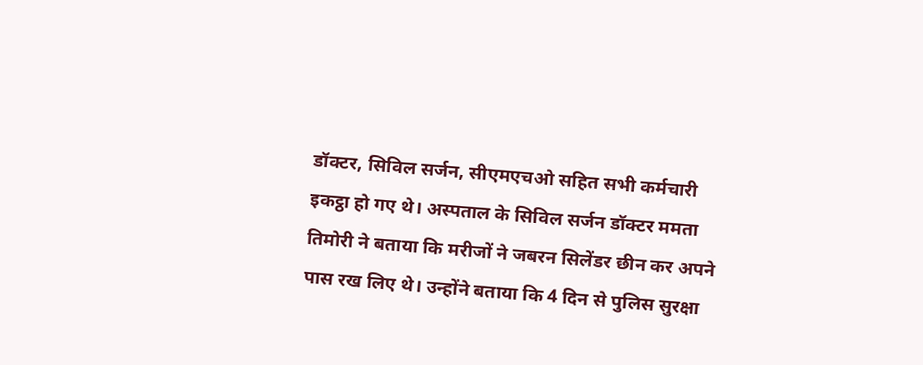डॉक्टर, सिविल सर्जन, सीएमएचओ सहित सभी कर्मचारी इकट्ठा हो गए थे। अस्पताल के सिविल सर्जन डॉक्टर ममता तिमोरी ने बताया कि मरीजों ने जबरन सिलेंडर छीन कर अपने पास रख लिए थे। उन्होंने बताया कि 4 दिन से पुलिस सुरक्षा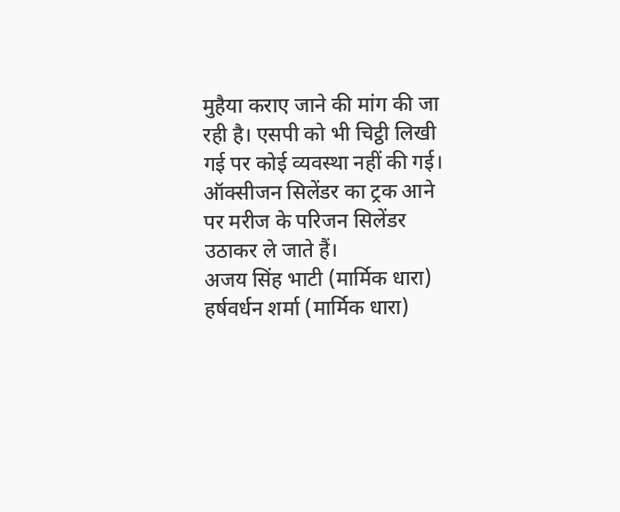मुहैया कराए जाने की मांग की जा रही है। एसपी को भी चिट्ठी लिखी गई पर कोई व्यवस्था नहीं की गई। ऑक्सीजन सिलेंडर का ट्रक आने पर मरीज के परिजन सिलेंडर उठाकर ले जाते हैं।
अजय सिंह भाटी (मार्मिक धारा)
हर्षवर्धन शर्मा (मार्मिक धारा)